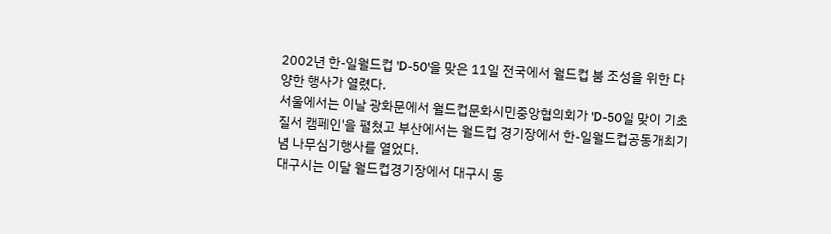2002년 한-일월드컵 'D-50'을 맞은 11일 전국에서 월드컵 붐 조성을 위한 다양한 행사가 열렸다.
서울에서는 이날 광화문에서 월드컵문화시민중앙협의회가 'D-50일 맞이 기초질서 캠페인'을 펼쳤고 부산에서는 월드컵 경기장에서 한-일월드컵공동개최기념 나무심기행사를 열었다.
대구시는 이달 월드컵경기장에서 대구시 동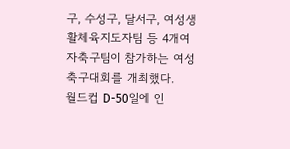구, 수성구, 달서구, 여성생활체육지도자팀 등 4개여자축구팀이 참가하는 여성축구대회를 개최했다.
월드컵 D-50일에 인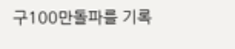구100만돌파를 기록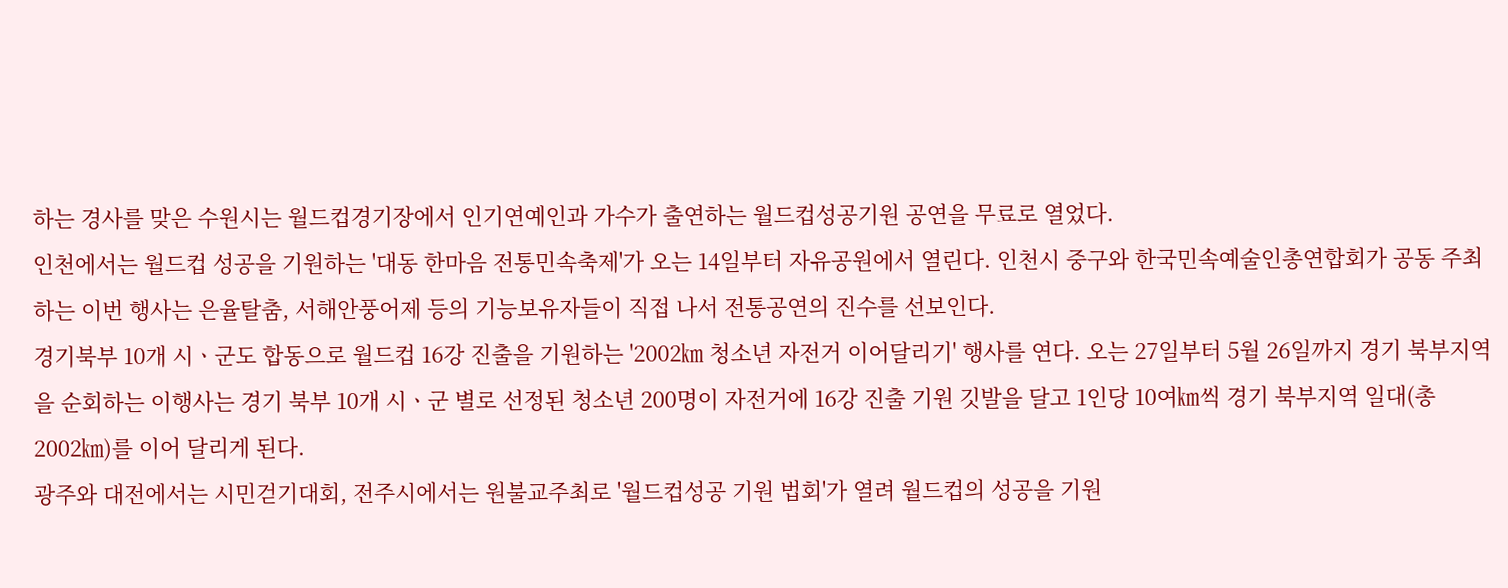하는 경사를 맞은 수원시는 월드컵경기장에서 인기연예인과 가수가 출연하는 월드컵성공기원 공연을 무료로 열었다.
인천에서는 월드컵 성공을 기원하는 '대동 한마음 전통민속축제'가 오는 14일부터 자유공원에서 열린다. 인천시 중구와 한국민속예술인총연합회가 공동 주최하는 이번 행사는 은율탈춤, 서해안풍어제 등의 기능보유자들이 직접 나서 전통공연의 진수를 선보인다.
경기북부 10개 시ㆍ군도 합동으로 월드컵 16강 진출을 기원하는 '2002㎞ 청소년 자전거 이어달리기' 행사를 연다. 오는 27일부터 5월 26일까지 경기 북부지역을 순회하는 이행사는 경기 북부 10개 시ㆍ군 별로 선정된 청소년 200명이 자전거에 16강 진출 기원 깃발을 달고 1인당 10여㎞씩 경기 북부지역 일대(총 2002㎞)를 이어 달리게 된다.
광주와 대전에서는 시민걷기대회, 전주시에서는 원불교주최로 '월드컵성공 기원 법회'가 열려 월드컵의 성공을 기원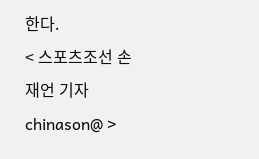한다.
< 스포츠조선 손재언 기자 chinason@ >